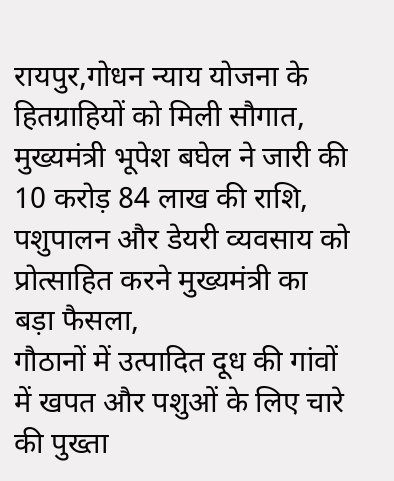रायपुर,गोधन न्याय योजना के हितग्राहियों को मिली सौगात, मुख्यमंत्री भूपेश बघेल ने जारी की 10 करोड़ 84 लाख की राशि,
पशुपालन और डेयरी व्यवसाय को प्रोत्साहित करने मुख्यमंत्री का बड़ा फैसला,
गौठानों में उत्पादित दूध की गांवों में खपत और पशुओं के लिए चारे की पुख्ता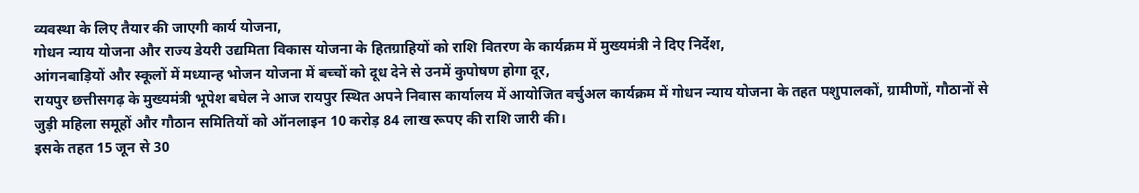व्यवस्था के लिए तैयार की जाएगी कार्य योजना,
गोधन न्याय योजना और राज्य डेयरी उद्यमिता विकास योजना के हितग्राहियों को राशि वितरण के कार्यक्रम में मुख्यमंत्री ने दिए निर्देश,
आंगनबाड़ियों और स्कूलों में मध्यान्ह भोजन योजना में बच्चों को दूध देने से उनमें कुपोषण होगा दूर,
रायपुर छत्तीसगढ़ के मुख्यमंत्री भूपेश बघेल ने आज रायपुर स्थित अपने निवास कार्यालय में आयोजित वर्चुअल कार्यक्रम में गोधन न्याय योजना के तहत पशुपालकों, ग्रामीणों, गौठानों से जुड़ी महिला समूहों और गौठान समितियों को ऑनलाइन 10 करोड़ 84 लाख रूपए की राशि जारी की।
इसके तहत 15 जून से 30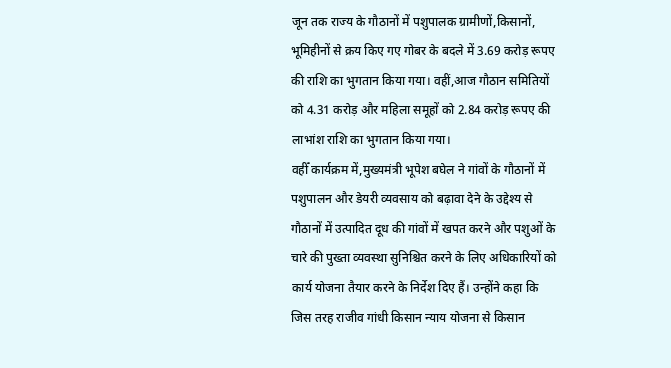जून तक राज्य के गौठानों में पशुपालक ग्रामीणों,किसानों, भूमिहीनों से क्रय किए गए गोबर के बदले में 3.69 करोड़ रूपए की राशि का भुगतान किया गया। वहीं,आज गौठान समितियों को 4.31 करोड़ और महिला समूहों को 2.84 करोड़ रूपए की लाभांश राशि का भुगतान किया गया।
वहीँ कार्यक्रम में,मुख्यमंत्री भूपेश बघेल ने गांवों के गौठानों में पशुपालन और डेयरी व्यवसाय को बढ़ावा देने के उद्देश्य से गौठानों में उत्पादित दूध की गांवों में खपत करने और पशुओं के चारे की पुख्ता व्यवस्था सुनिश्चित करने के लिए अधिकारियों को कार्य योजना तैयार करने के निर्देश दिए हैं। उन्होंने कहा कि जिस तरह राजीव गांधी किसान न्याय योजना से किसान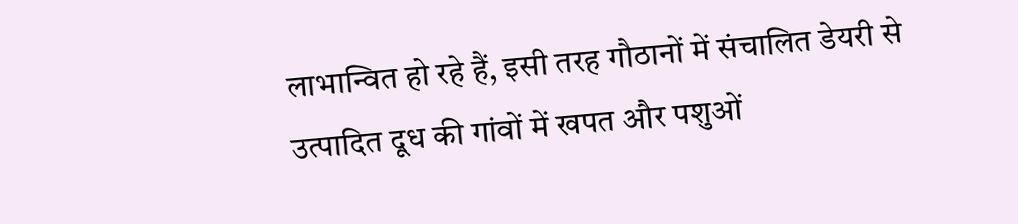लाभान्वित हो रहे हैं, इसी तरह गौठानों में संचालित डेयरी से उत्पादित दूध की गांवों में खपत और पशुओं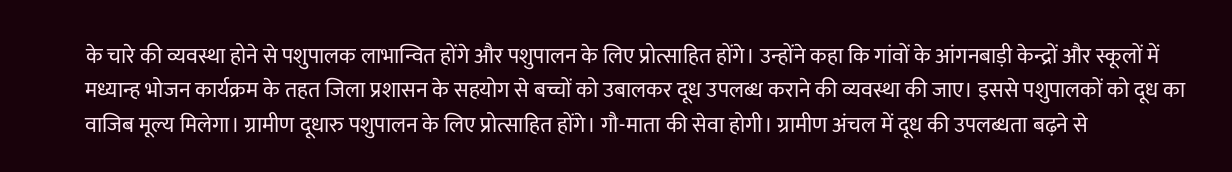के चारे की व्यवस्था होने से पशुपालक लाभान्वित होंगे और पशुपालन के लिए प्रोत्साहित होंगे। उन्होंने कहा कि गांवों के आंगनबाड़ी केन्द्रों और स्कूलों में मध्यान्ह भोजन कार्यक्रम के तहत जिला प्रशासन के सहयोग से बच्चों को उबालकर दूध उपलब्ध कराने की व्यवस्था की जाए। इससे पशुपालकों को दूध का वाजिब मूल्य मिलेगा। ग्रामीण दूधारु पशुपालन के लिए प्रोत्साहित होंगे। गौ-माता की सेवा होगी। ग्रामीण अंचल में दूध की उपलब्धता बढ़ने से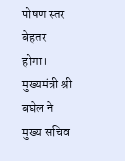पोषण स्तर बेहतर होगा। मुख्यमंत्री श्री बघेल ने मुख्य सचिव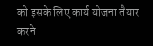को इसके लिए कार्य योजना तैयार करने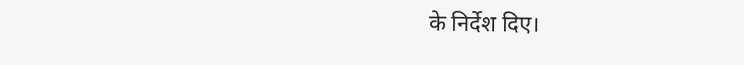के निर्देश दिए।